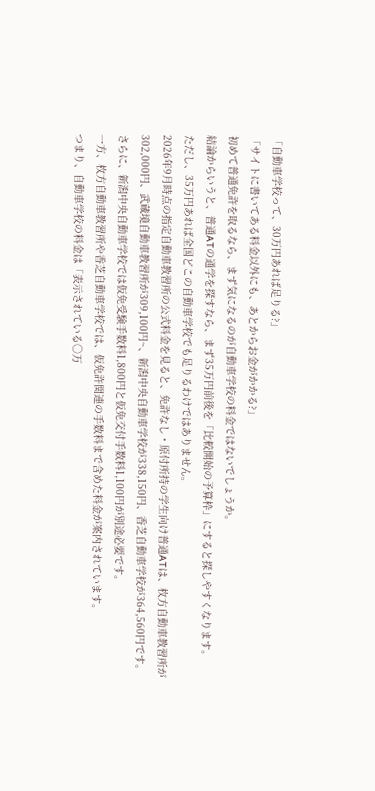「自動車学校って、30万円あれば足りる?」
「サイトに書いてある料金以外にも、あとからお金がかかる?」
初めて普通免許を取るなら、まず気になるのが自動車学校の料金ではないでしょうか。
結論からいうと、普通ATの通学を探すなら、まず35万円前後を「比較開始の予算枠」にすると探しやすくなります。
ただし、35万円あれば全国どこの自動車学校でも足りるわけではありません。
2026年9月時点の指定自動車教習所の公式料金を見ると、免許なし・原付所持の学生向け普通ATは、枚方自動車教習所が302,000円、武蔵境自動車教習所が309,100円~、新潟中央自動車学校が338,150円、香芝自動車学校が364,560円です。
さらに、新潟中央自動車学校では仮免受験手数料1,800円と仮免交付手数料1,100円が別途必要です。
一方、枚方自動車教習所や香芝自動車学校では、仮免許関連の手数料まで含めた料金が案内されています。
つまり、自動車学校の料金は「表示されている○万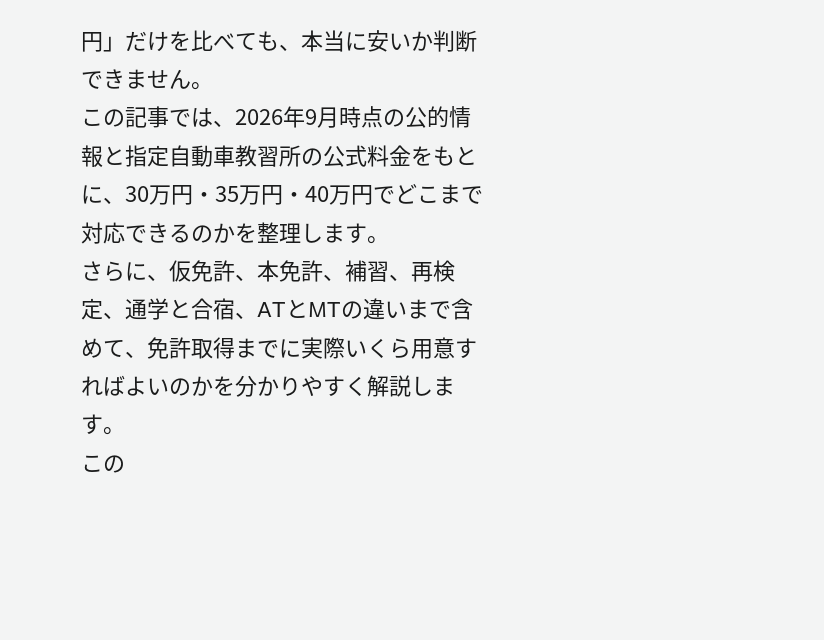円」だけを比べても、本当に安いか判断できません。
この記事では、2026年9月時点の公的情報と指定自動車教習所の公式料金をもとに、30万円・35万円・40万円でどこまで対応できるのかを整理します。
さらに、仮免許、本免許、補習、再検定、通学と合宿、ATとMTの違いまで含めて、免許取得までに実際いくら用意すればよいのかを分かりやすく解説します。
この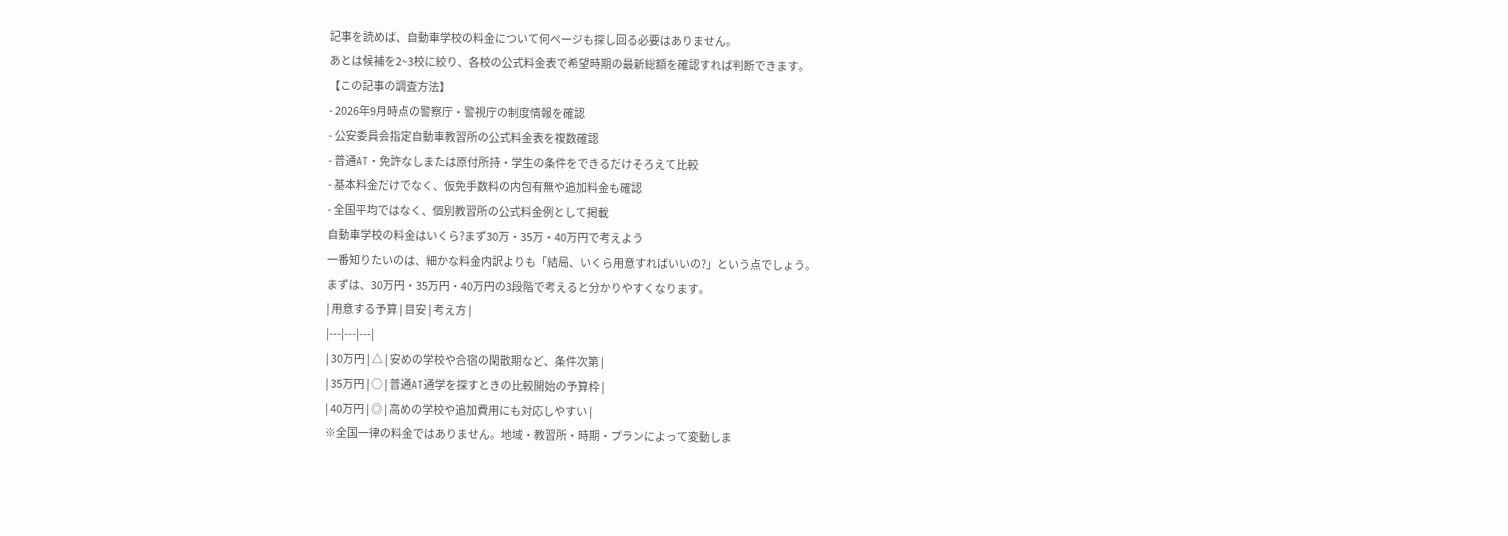記事を読めば、自動車学校の料金について何ページも探し回る必要はありません。
あとは候補を2~3校に絞り、各校の公式料金表で希望時期の最新総額を確認すれば判断できます。
【この記事の調査方法】
- 2026年9月時点の警察庁・警視庁の制度情報を確認
- 公安委員会指定自動車教習所の公式料金表を複数確認
- 普通AT・免許なしまたは原付所持・学生の条件をできるだけそろえて比較
- 基本料金だけでなく、仮免手数料の内包有無や追加料金も確認
- 全国平均ではなく、個別教習所の公式料金例として掲載
自動車学校の料金はいくら?まず30万・35万・40万円で考えよう
一番知りたいのは、細かな料金内訳よりも「結局、いくら用意すればいいの?」という点でしょう。
まずは、30万円・35万円・40万円の3段階で考えると分かりやすくなります。
| 用意する予算 | 目安 | 考え方 |
|---|---|---|
| 30万円 | △ | 安めの学校や合宿の閑散期など、条件次第 |
| 35万円 | ○ | 普通AT通学を探すときの比較開始の予算枠 |
| 40万円 | ◎ | 高めの学校や追加費用にも対応しやすい |
※全国一律の料金ではありません。地域・教習所・時期・プランによって変動しま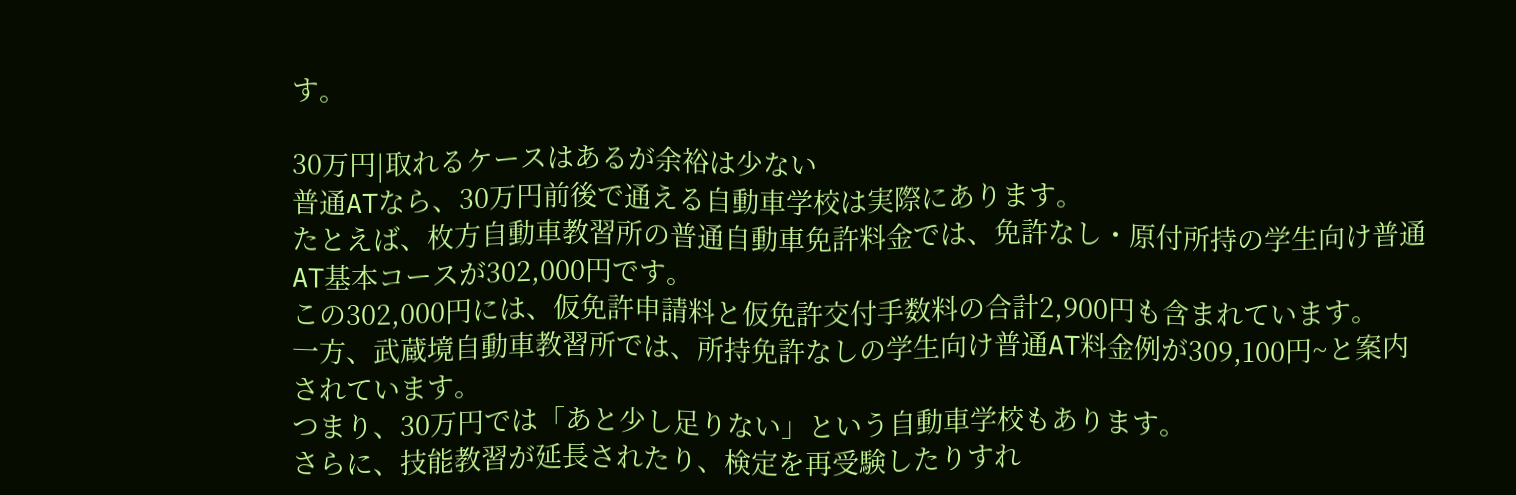す。

30万円|取れるケースはあるが余裕は少ない
普通ATなら、30万円前後で通える自動車学校は実際にあります。
たとえば、枚方自動車教習所の普通自動車免許料金では、免許なし・原付所持の学生向け普通AT基本コースが302,000円です。
この302,000円には、仮免許申請料と仮免許交付手数料の合計2,900円も含まれています。
一方、武蔵境自動車教習所では、所持免許なしの学生向け普通AT料金例が309,100円~と案内されています。
つまり、30万円では「あと少し足りない」という自動車学校もあります。
さらに、技能教習が延長されたり、検定を再受験したりすれ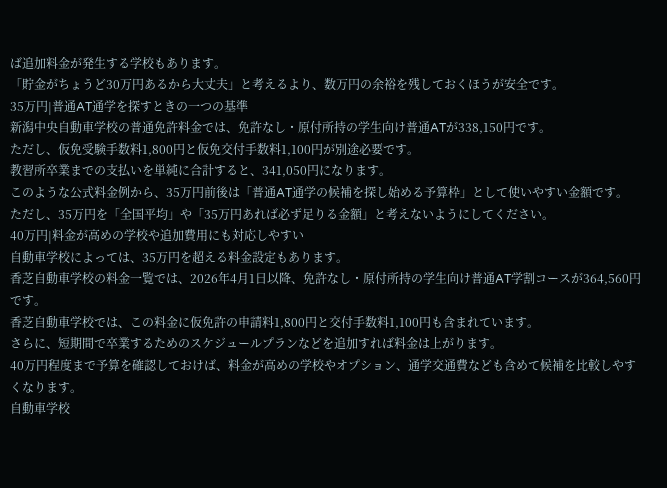ば追加料金が発生する学校もあります。
「貯金がちょうど30万円あるから大丈夫」と考えるより、数万円の余裕を残しておくほうが安全です。
35万円|普通AT通学を探すときの一つの基準
新潟中央自動車学校の普通免許料金では、免許なし・原付所持の学生向け普通ATが338,150円です。
ただし、仮免受験手数料1,800円と仮免交付手数料1,100円が別途必要です。
教習所卒業までの支払いを単純に合計すると、341,050円になります。
このような公式料金例から、35万円前後は「普通AT通学の候補を探し始める予算枠」として使いやすい金額です。
ただし、35万円を「全国平均」や「35万円あれば必ず足りる金額」と考えないようにしてください。
40万円|料金が高めの学校や追加費用にも対応しやすい
自動車学校によっては、35万円を超える料金設定もあります。
香芝自動車学校の料金一覧では、2026年4月1日以降、免許なし・原付所持の学生向け普通AT学割コースが364,560円です。
香芝自動車学校では、この料金に仮免許の申請料1,800円と交付手数料1,100円も含まれています。
さらに、短期間で卒業するためのスケジュールプランなどを追加すれば料金は上がります。
40万円程度まで予算を確認しておけば、料金が高めの学校やオプション、通学交通費なども含めて候補を比較しやすくなります。
自動車学校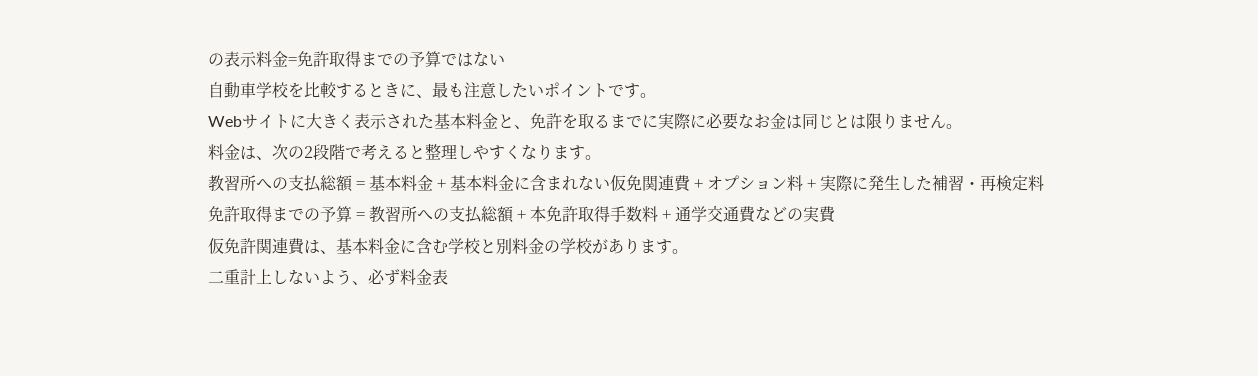の表示料金=免許取得までの予算ではない
自動車学校を比較するときに、最も注意したいポイントです。
Webサイトに大きく表示された基本料金と、免許を取るまでに実際に必要なお金は同じとは限りません。
料金は、次の2段階で考えると整理しやすくなります。
教習所への支払総額 = 基本料金 + 基本料金に含まれない仮免関連費 + オプション料 + 実際に発生した補習・再検定料
免許取得までの予算 = 教習所への支払総額 + 本免許取得手数料 + 通学交通費などの実費
仮免許関連費は、基本料金に含む学校と別料金の学校があります。
二重計上しないよう、必ず料金表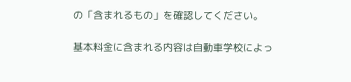の「含まれるもの」を確認してください。

基本料金に含まれる内容は自動車学校によっ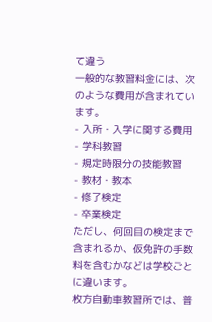て違う
一般的な教習料金には、次のような費用が含まれています。
- 入所・入学に関する費用
- 学科教習
- 規定時限分の技能教習
- 教材・教本
- 修了検定
- 卒業検定
ただし、何回目の検定まで含まれるか、仮免許の手数料を含むかなどは学校ごとに違います。
枚方自動車教習所では、普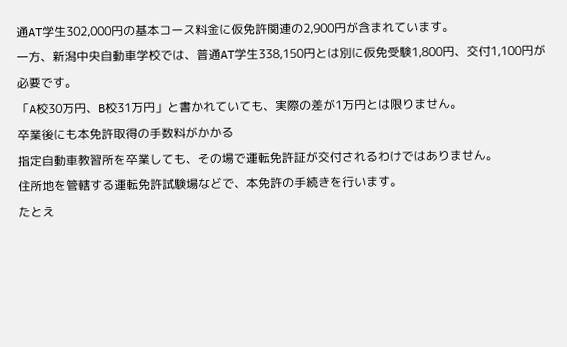通AT学生302,000円の基本コース料金に仮免許関連の2,900円が含まれています。
一方、新潟中央自動車学校では、普通AT学生338,150円とは別に仮免受験1,800円、交付1,100円が必要です。
「A校30万円、B校31万円」と書かれていても、実際の差が1万円とは限りません。
卒業後にも本免許取得の手数料がかかる
指定自動車教習所を卒業しても、その場で運転免許証が交付されるわけではありません。
住所地を管轄する運転免許試験場などで、本免許の手続きを行います。
たとえ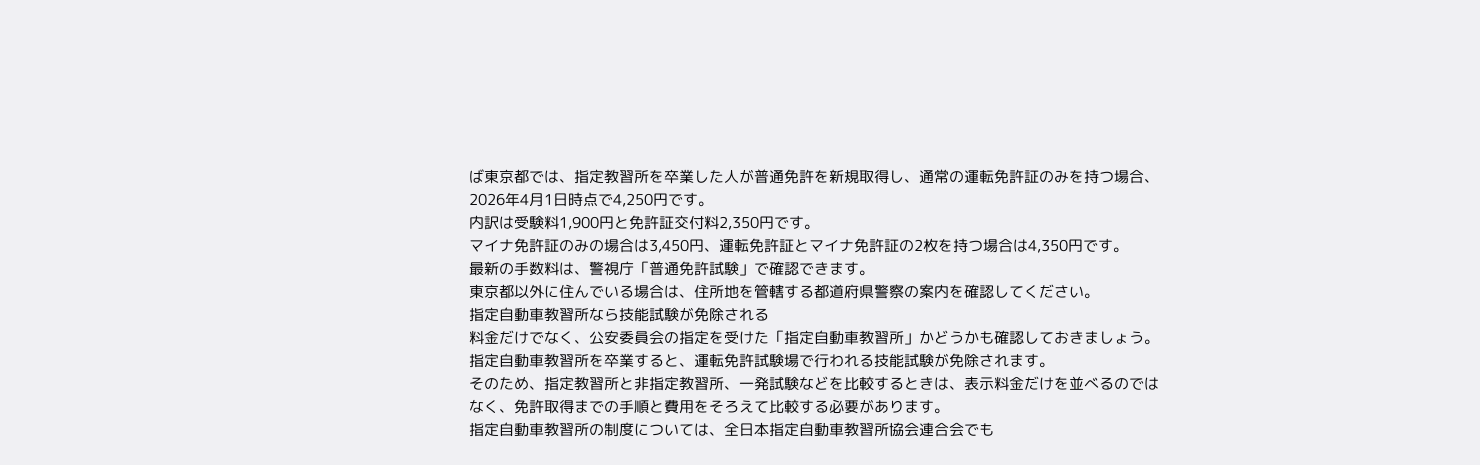ば東京都では、指定教習所を卒業した人が普通免許を新規取得し、通常の運転免許証のみを持つ場合、2026年4月1日時点で4,250円です。
内訳は受験料1,900円と免許証交付料2,350円です。
マイナ免許証のみの場合は3,450円、運転免許証とマイナ免許証の2枚を持つ場合は4,350円です。
最新の手数料は、警視庁「普通免許試験」で確認できます。
東京都以外に住んでいる場合は、住所地を管轄する都道府県警察の案内を確認してください。
指定自動車教習所なら技能試験が免除される
料金だけでなく、公安委員会の指定を受けた「指定自動車教習所」かどうかも確認しておきましょう。
指定自動車教習所を卒業すると、運転免許試験場で行われる技能試験が免除されます。
そのため、指定教習所と非指定教習所、一発試験などを比較するときは、表示料金だけを並べるのではなく、免許取得までの手順と費用をそろえて比較する必要があります。
指定自動車教習所の制度については、全日本指定自動車教習所協会連合会でも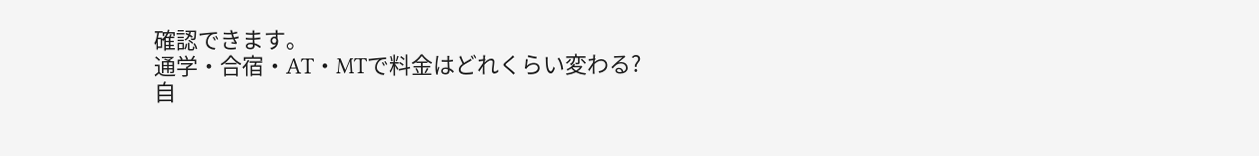確認できます。
通学・合宿・AT・MTで料金はどれくらい変わる?
自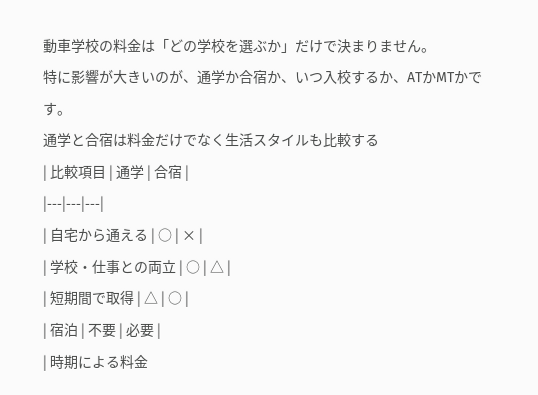動車学校の料金は「どの学校を選ぶか」だけで決まりません。
特に影響が大きいのが、通学か合宿か、いつ入校するか、ATかMTかです。
通学と合宿は料金だけでなく生活スタイルも比較する
| 比較項目 | 通学 | 合宿 |
|---|---|---|
| 自宅から通える | ○ | × |
| 学校・仕事との両立 | ○ | △ |
| 短期間で取得 | △ | ○ |
| 宿泊 | 不要 | 必要 |
| 時期による料金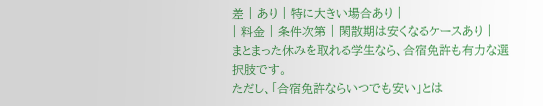差 | あり | 特に大きい場合あり |
| 料金 | 条件次第 | 閑散期は安くなるケースあり |
まとまった休みを取れる学生なら、合宿免許も有力な選択肢です。
ただし、「合宿免許ならいつでも安い」とは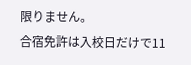限りません。
合宿免許は入校日だけで11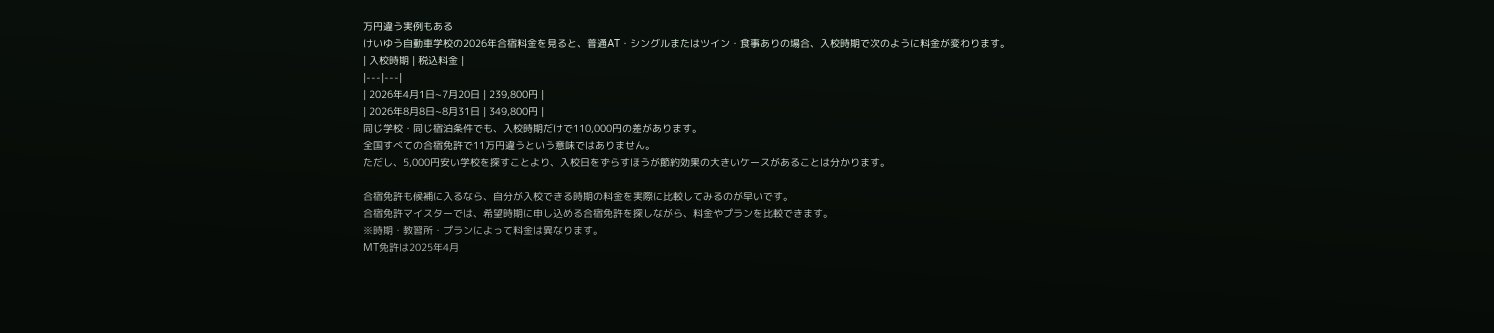万円違う実例もある
けいゆう自動車学校の2026年合宿料金を見ると、普通AT・シングルまたはツイン・食事ありの場合、入校時期で次のように料金が変わります。
| 入校時期 | 税込料金 |
|---|---|
| 2026年4月1日~7月20日 | 239,800円 |
| 2026年8月8日~8月31日 | 349,800円 |
同じ学校・同じ宿泊条件でも、入校時期だけで110,000円の差があります。
全国すべての合宿免許で11万円違うという意味ではありません。
ただし、5,000円安い学校を探すことより、入校日をずらすほうが節約効果の大きいケースがあることは分かります。

合宿免許も候補に入るなら、自分が入校できる時期の料金を実際に比較してみるのが早いです。
合宿免許マイスターでは、希望時期に申し込める合宿免許を探しながら、料金やプランを比較できます。
※時期・教習所・プランによって料金は異なります。
MT免許は2025年4月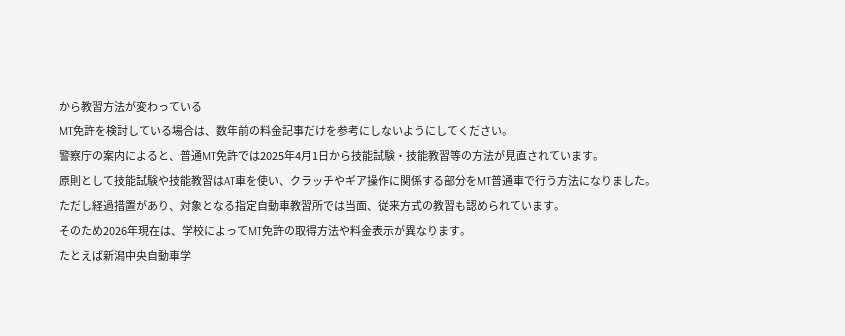から教習方法が変わっている
MT免許を検討している場合は、数年前の料金記事だけを参考にしないようにしてください。
警察庁の案内によると、普通MT免許では2025年4月1日から技能試験・技能教習等の方法が見直されています。
原則として技能試験や技能教習はAT車を使い、クラッチやギア操作に関係する部分をMT普通車で行う方法になりました。
ただし経過措置があり、対象となる指定自動車教習所では当面、従来方式の教習も認められています。
そのため2026年現在は、学校によってMT免許の取得方法や料金表示が異なります。
たとえば新潟中央自動車学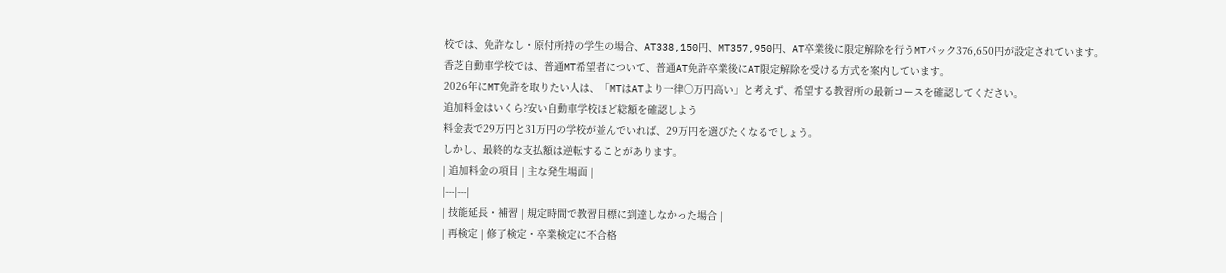校では、免許なし・原付所持の学生の場合、AT338,150円、MT357,950円、AT卒業後に限定解除を行うMTパック376,650円が設定されています。
香芝自動車学校では、普通MT希望者について、普通AT免許卒業後にAT限定解除を受ける方式を案内しています。
2026年にMT免許を取りたい人は、「MTはATより一律○万円高い」と考えず、希望する教習所の最新コースを確認してください。
追加料金はいくら?安い自動車学校ほど総額を確認しよう
料金表で29万円と31万円の学校が並んでいれば、29万円を選びたくなるでしょう。
しかし、最終的な支払額は逆転することがあります。
| 追加料金の項目 | 主な発生場面 |
|---|---|
| 技能延長・補習 | 規定時間で教習目標に到達しなかった場合 |
| 再検定 | 修了検定・卒業検定に不合格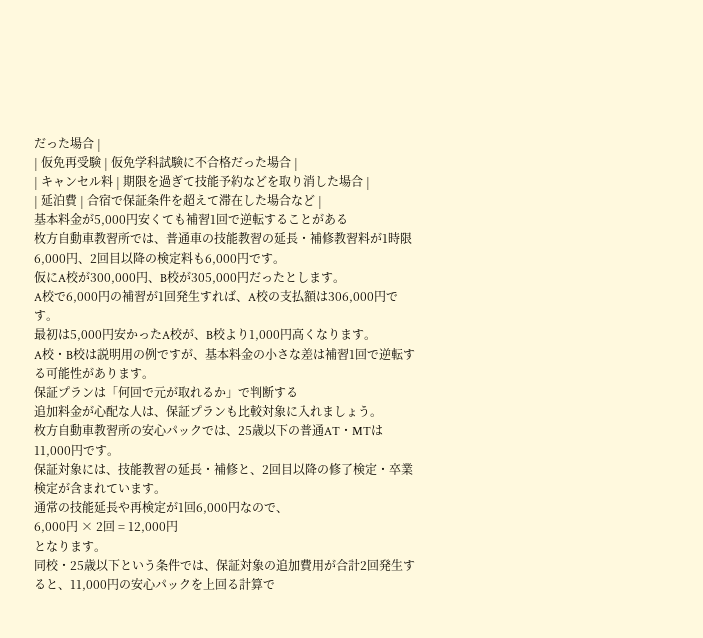だった場合 |
| 仮免再受験 | 仮免学科試験に不合格だった場合 |
| キャンセル料 | 期限を過ぎて技能予約などを取り消した場合 |
| 延泊費 | 合宿で保証条件を超えて滞在した場合など |
基本料金が5,000円安くても補習1回で逆転することがある
枚方自動車教習所では、普通車の技能教習の延長・補修教習料が1時限6,000円、2回目以降の検定料も6,000円です。
仮にA校が300,000円、B校が305,000円だったとします。
A校で6,000円の補習が1回発生すれば、A校の支払額は306,000円です。
最初は5,000円安かったA校が、B校より1,000円高くなります。
A校・B校は説明用の例ですが、基本料金の小さな差は補習1回で逆転する可能性があります。
保証プランは「何回で元が取れるか」で判断する
追加料金が心配な人は、保証プランも比較対象に入れましょう。
枚方自動車教習所の安心パックでは、25歳以下の普通AT・MTは11,000円です。
保証対象には、技能教習の延長・補修と、2回目以降の修了検定・卒業検定が含まれています。
通常の技能延長や再検定が1回6,000円なので、
6,000円 × 2回 = 12,000円
となります。
同校・25歳以下という条件では、保証対象の追加費用が合計2回発生すると、11,000円の安心パックを上回る計算で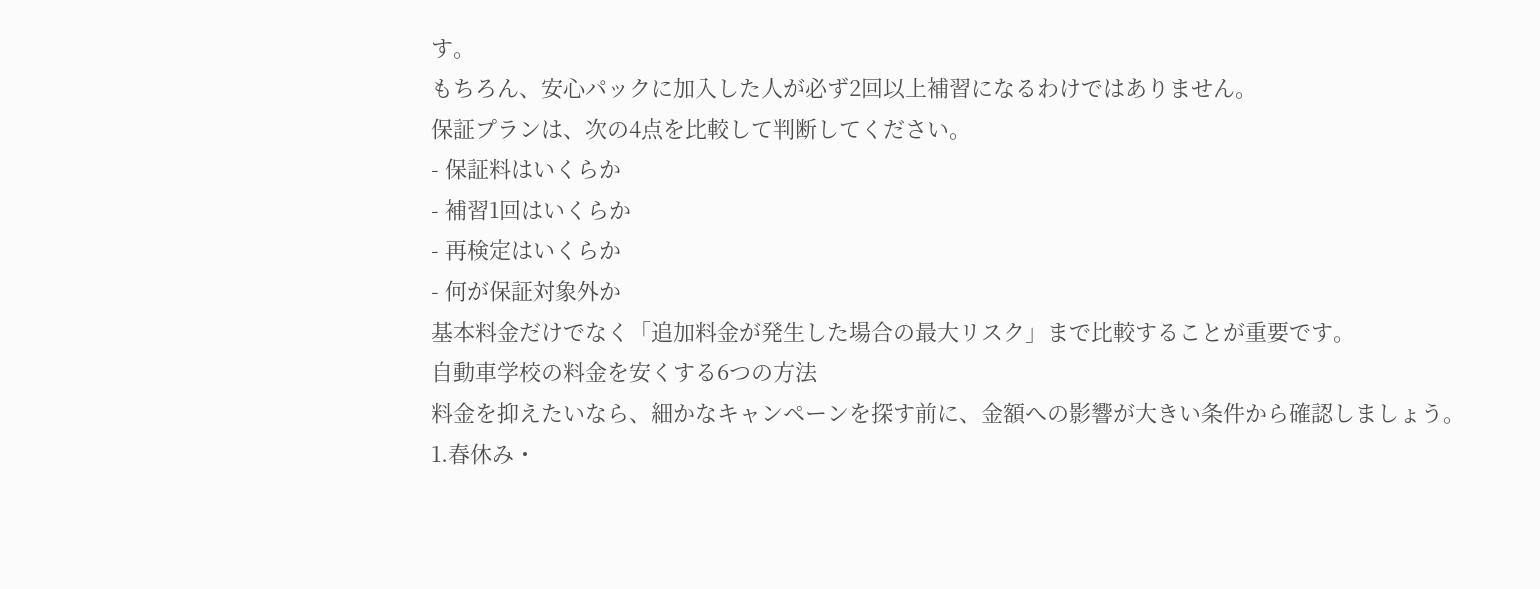す。
もちろん、安心パックに加入した人が必ず2回以上補習になるわけではありません。
保証プランは、次の4点を比較して判断してください。
- 保証料はいくらか
- 補習1回はいくらか
- 再検定はいくらか
- 何が保証対象外か
基本料金だけでなく「追加料金が発生した場合の最大リスク」まで比較することが重要です。
自動車学校の料金を安くする6つの方法
料金を抑えたいなら、細かなキャンペーンを探す前に、金額への影響が大きい条件から確認しましょう。
1.春休み・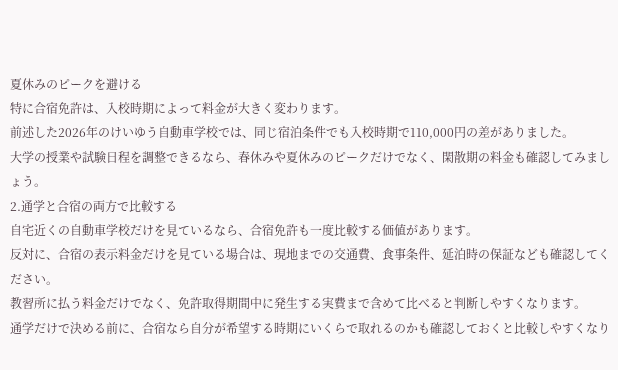夏休みのピークを避ける
特に合宿免許は、入校時期によって料金が大きく変わります。
前述した2026年のけいゆう自動車学校では、同じ宿泊条件でも入校時期で110,000円の差がありました。
大学の授業や試験日程を調整できるなら、春休みや夏休みのピークだけでなく、閑散期の料金も確認してみましょう。
2.通学と合宿の両方で比較する
自宅近くの自動車学校だけを見ているなら、合宿免許も一度比較する価値があります。
反対に、合宿の表示料金だけを見ている場合は、現地までの交通費、食事条件、延泊時の保証なども確認してください。
教習所に払う料金だけでなく、免許取得期間中に発生する実費まで含めて比べると判断しやすくなります。
通学だけで決める前に、合宿なら自分が希望する時期にいくらで取れるのかも確認しておくと比較しやすくなり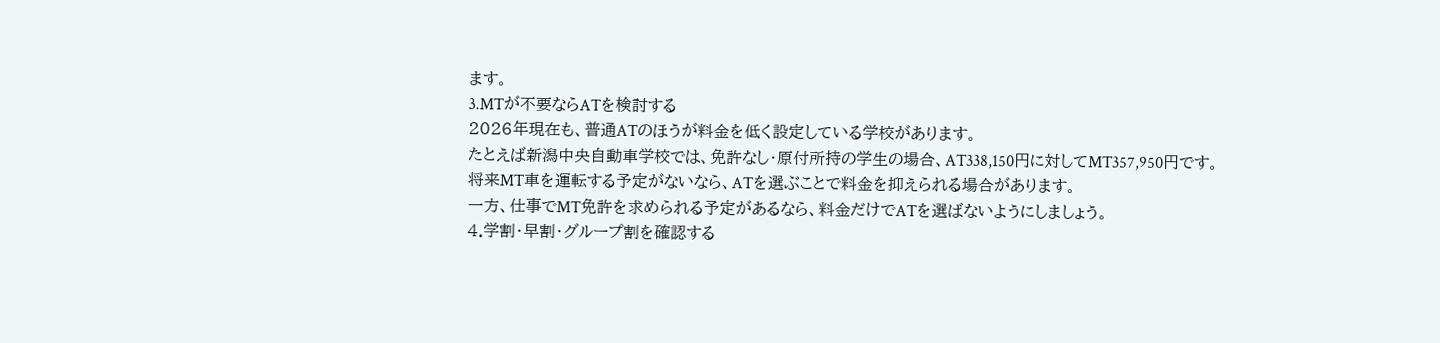ます。
3.MTが不要ならATを検討する
2026年現在も、普通ATのほうが料金を低く設定している学校があります。
たとえば新潟中央自動車学校では、免許なし・原付所持の学生の場合、AT338,150円に対してMT357,950円です。
将来MT車を運転する予定がないなら、ATを選ぶことで料金を抑えられる場合があります。
一方、仕事でMT免許を求められる予定があるなら、料金だけでATを選ばないようにしましょう。
4.学割・早割・グループ割を確認する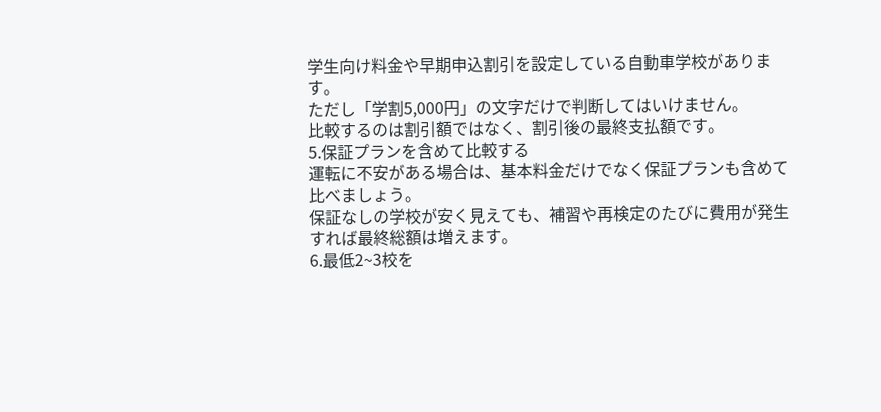学生向け料金や早期申込割引を設定している自動車学校があります。
ただし「学割5,000円」の文字だけで判断してはいけません。
比較するのは割引額ではなく、割引後の最終支払額です。
5.保証プランを含めて比較する
運転に不安がある場合は、基本料金だけでなく保証プランも含めて比べましょう。
保証なしの学校が安く見えても、補習や再検定のたびに費用が発生すれば最終総額は増えます。
6.最低2~3校を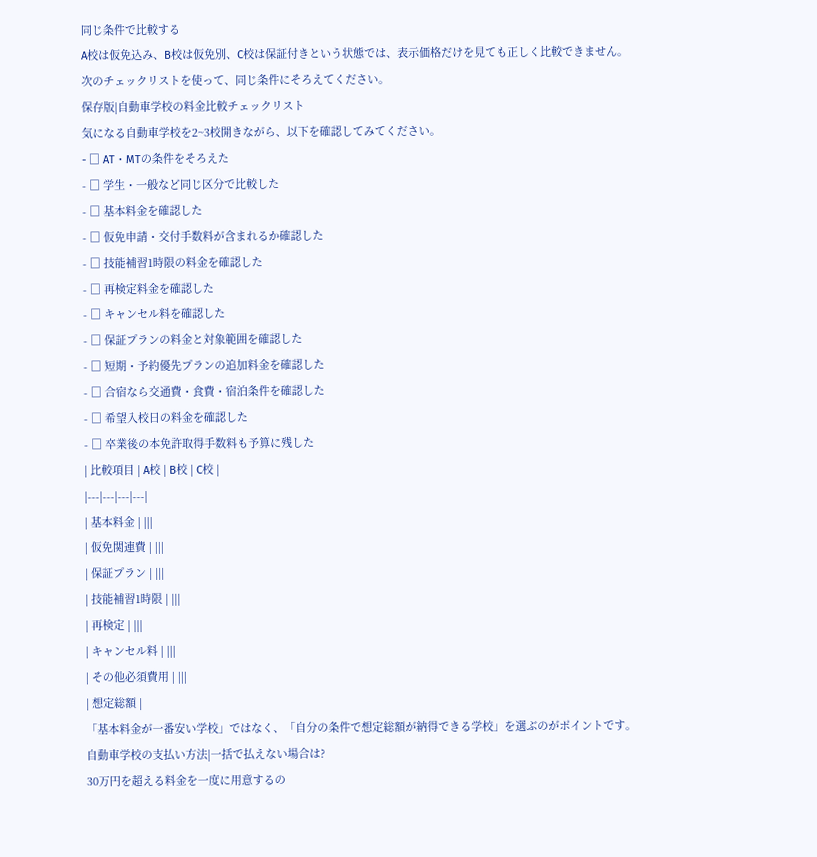同じ条件で比較する
A校は仮免込み、B校は仮免別、C校は保証付きという状態では、表示価格だけを見ても正しく比較できません。
次のチェックリストを使って、同じ条件にそろえてください。
保存版|自動車学校の料金比較チェックリスト
気になる自動車学校を2~3校開きながら、以下を確認してみてください。
- □ AT・MTの条件をそろえた
- □ 学生・一般など同じ区分で比較した
- □ 基本料金を確認した
- □ 仮免申請・交付手数料が含まれるか確認した
- □ 技能補習1時限の料金を確認した
- □ 再検定料金を確認した
- □ キャンセル料を確認した
- □ 保証プランの料金と対象範囲を確認した
- □ 短期・予約優先プランの追加料金を確認した
- □ 合宿なら交通費・食費・宿泊条件を確認した
- □ 希望入校日の料金を確認した
- □ 卒業後の本免許取得手数料も予算に残した
| 比較項目 | A校 | B校 | C校 |
|---|---|---|---|
| 基本料金 | |||
| 仮免関連費 | |||
| 保証プラン | |||
| 技能補習1時限 | |||
| 再検定 | |||
| キャンセル料 | |||
| その他必須費用 | |||
| 想定総額 |
「基本料金が一番安い学校」ではなく、「自分の条件で想定総額が納得できる学校」を選ぶのがポイントです。
自動車学校の支払い方法|一括で払えない場合は?
30万円を超える料金を一度に用意するの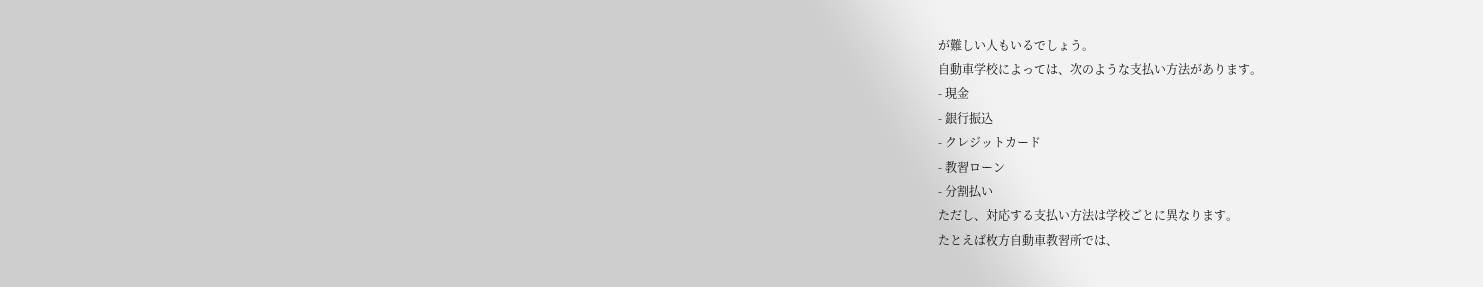が難しい人もいるでしょう。
自動車学校によっては、次のような支払い方法があります。
- 現金
- 銀行振込
- クレジットカード
- 教習ローン
- 分割払い
ただし、対応する支払い方法は学校ごとに異なります。
たとえば枚方自動車教習所では、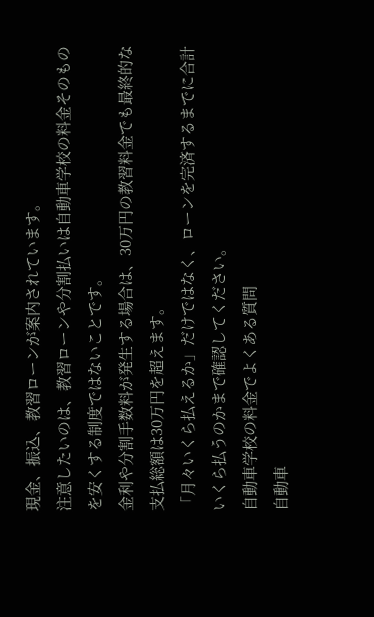現金、振込、教習ローンが案内されています。
注意したいのは、教習ローンや分割払いは自動車学校の料金そのものを安くする制度ではないことです。
金利や分割手数料が発生する場合は、30万円の教習料金でも最終的な支払総額は30万円を超えます。
「月々いくら払えるか」だけではなく、ローンを完済するまでに合計いくら払うのかまで確認してください。
自動車学校の料金でよくある質問
自動車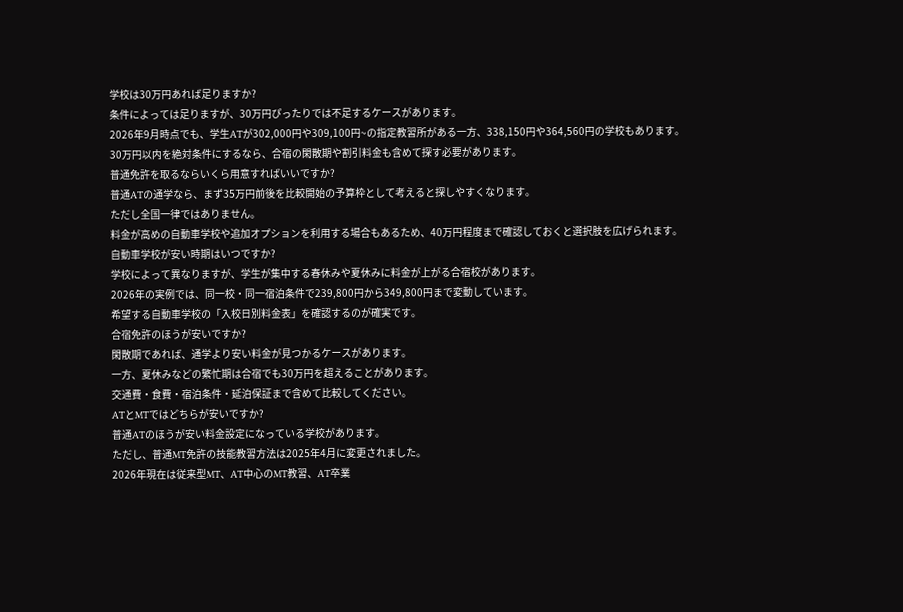学校は30万円あれば足りますか?
条件によっては足りますが、30万円ぴったりでは不足するケースがあります。
2026年9月時点でも、学生ATが302,000円や309,100円~の指定教習所がある一方、338,150円や364,560円の学校もあります。
30万円以内を絶対条件にするなら、合宿の閑散期や割引料金も含めて探す必要があります。
普通免許を取るならいくら用意すればいいですか?
普通ATの通学なら、まず35万円前後を比較開始の予算枠として考えると探しやすくなります。
ただし全国一律ではありません。
料金が高めの自動車学校や追加オプションを利用する場合もあるため、40万円程度まで確認しておくと選択肢を広げられます。
自動車学校が安い時期はいつですか?
学校によって異なりますが、学生が集中する春休みや夏休みに料金が上がる合宿校があります。
2026年の実例では、同一校・同一宿泊条件で239,800円から349,800円まで変動しています。
希望する自動車学校の「入校日別料金表」を確認するのが確実です。
合宿免許のほうが安いですか?
閑散期であれば、通学より安い料金が見つかるケースがあります。
一方、夏休みなどの繁忙期は合宿でも30万円を超えることがあります。
交通費・食費・宿泊条件・延泊保証まで含めて比較してください。
ATとMTではどちらが安いですか?
普通ATのほうが安い料金設定になっている学校があります。
ただし、普通MT免許の技能教習方法は2025年4月に変更されました。
2026年現在は従来型MT、AT中心のMT教習、AT卒業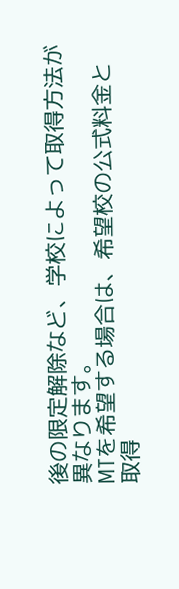後の限定解除など、学校によって取得方法が異なります。
MTを希望する場合は、希望校の公式料金と取得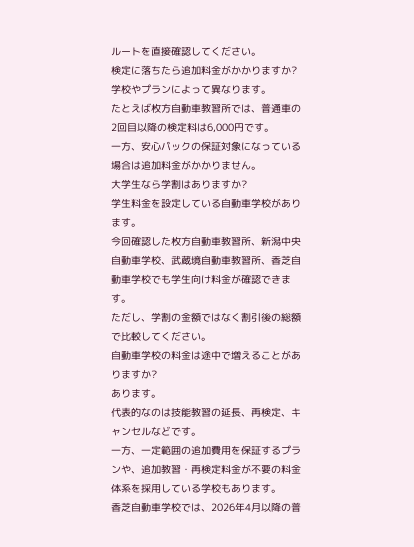ルートを直接確認してください。
検定に落ちたら追加料金がかかりますか?
学校やプランによって異なります。
たとえば枚方自動車教習所では、普通車の2回目以降の検定料は6,000円です。
一方、安心パックの保証対象になっている場合は追加料金がかかりません。
大学生なら学割はありますか?
学生料金を設定している自動車学校があります。
今回確認した枚方自動車教習所、新潟中央自動車学校、武蔵境自動車教習所、香芝自動車学校でも学生向け料金が確認できます。
ただし、学割の金額ではなく割引後の総額で比較してください。
自動車学校の料金は途中で増えることがありますか?
あります。
代表的なのは技能教習の延長、再検定、キャンセルなどです。
一方、一定範囲の追加費用を保証するプランや、追加教習・再検定料金が不要の料金体系を採用している学校もあります。
香芝自動車学校では、2026年4月以降の普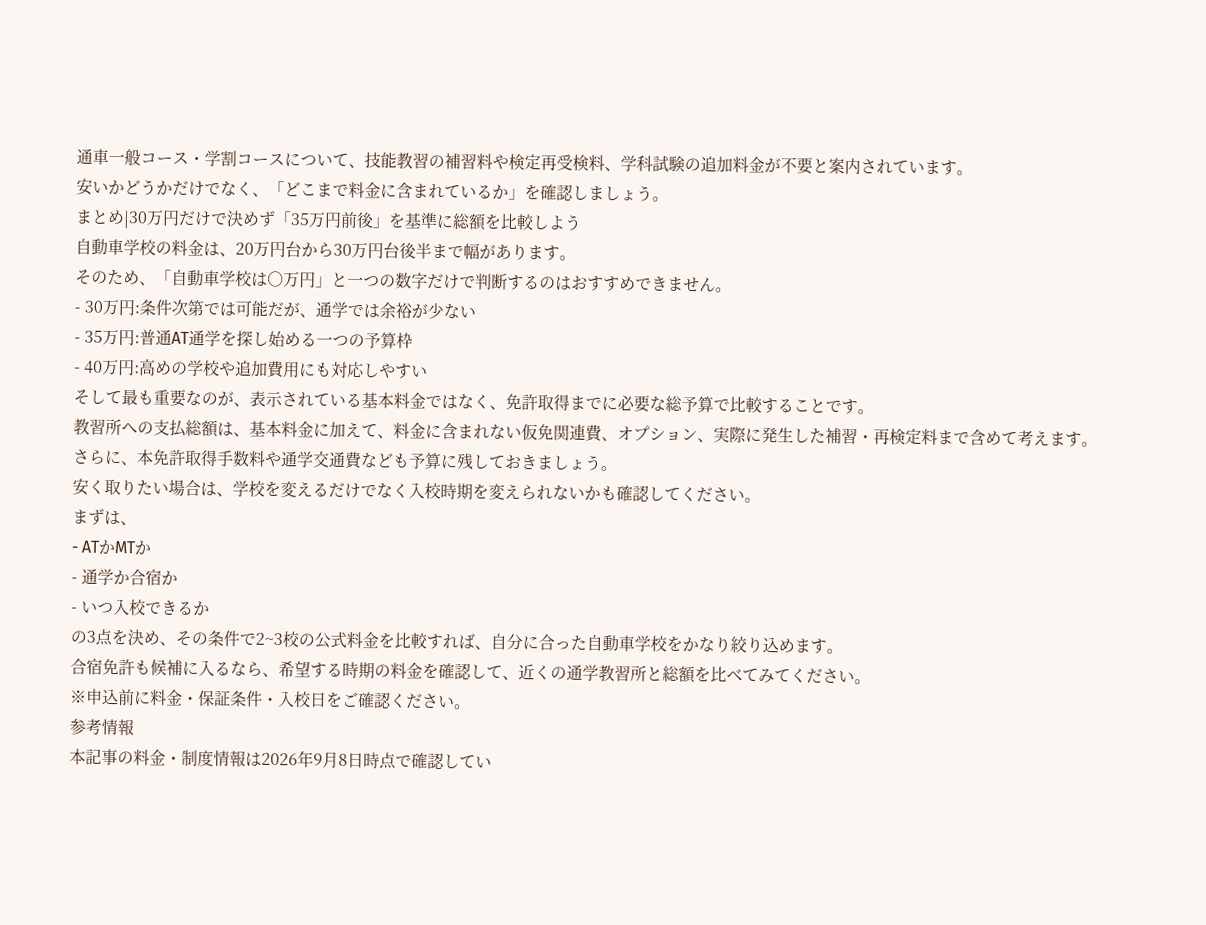通車一般コース・学割コースについて、技能教習の補習料や検定再受検料、学科試験の追加料金が不要と案内されています。
安いかどうかだけでなく、「どこまで料金に含まれているか」を確認しましょう。
まとめ|30万円だけで決めず「35万円前後」を基準に総額を比較しよう
自動車学校の料金は、20万円台から30万円台後半まで幅があります。
そのため、「自動車学校は○万円」と一つの数字だけで判断するのはおすすめできません。
- 30万円:条件次第では可能だが、通学では余裕が少ない
- 35万円:普通AT通学を探し始める一つの予算枠
- 40万円:高めの学校や追加費用にも対応しやすい
そして最も重要なのが、表示されている基本料金ではなく、免許取得までに必要な総予算で比較することです。
教習所への支払総額は、基本料金に加えて、料金に含まれない仮免関連費、オプション、実際に発生した補習・再検定料まで含めて考えます。
さらに、本免許取得手数料や通学交通費なども予算に残しておきましょう。
安く取りたい場合は、学校を変えるだけでなく入校時期を変えられないかも確認してください。
まずは、
- ATかMTか
- 通学か合宿か
- いつ入校できるか
の3点を決め、その条件で2~3校の公式料金を比較すれば、自分に合った自動車学校をかなり絞り込めます。
合宿免許も候補に入るなら、希望する時期の料金を確認して、近くの通学教習所と総額を比べてみてください。
※申込前に料金・保証条件・入校日をご確認ください。
参考情報
本記事の料金・制度情報は2026年9月8日時点で確認してい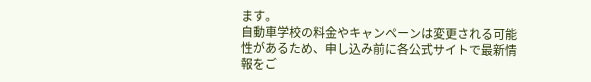ます。
自動車学校の料金やキャンペーンは変更される可能性があるため、申し込み前に各公式サイトで最新情報をご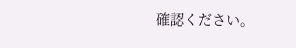確認ください。